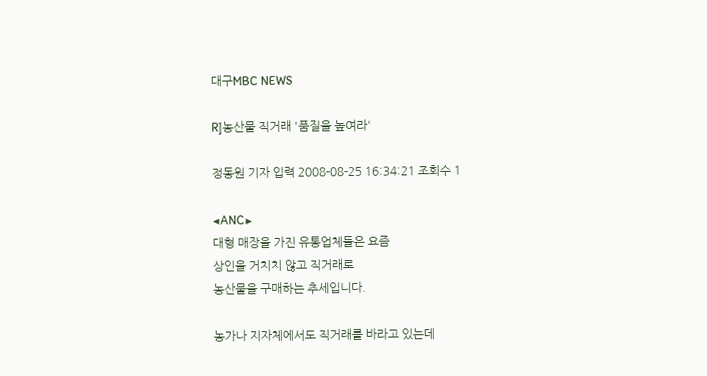대구MBC NEWS

R]농산물 직거래 '품질을 높여라'

정동원 기자 입력 2008-08-25 16:34:21 조회수 1

◀ANC▶
대형 매장을 가진 유통업체들은 요즘
상인을 거치치 않고 직거래로
농산물을 구매하는 추세입니다.

농가나 지자체에서도 직거래를 바라고 있는데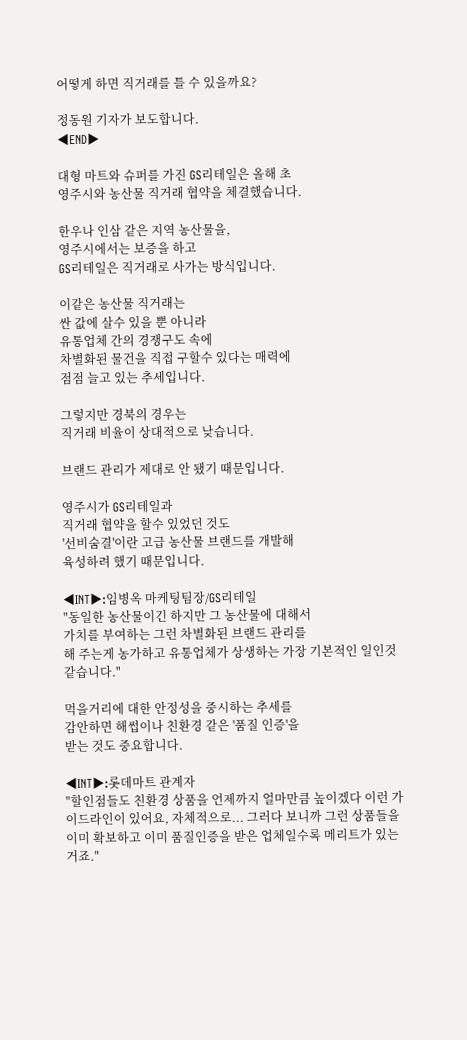어떻게 하면 직거래를 틀 수 있을까요?

정동원 기자가 보도합니다.
◀END▶

대형 마트와 슈퍼를 가진 GS리테일은 올해 초
영주시와 농산물 직거래 협약을 체결했습니다.

한우나 인삼 같은 지역 농산물을,
영주시에서는 보증을 하고
GS리테일은 직거래로 사가는 방식입니다.

이같은 농산물 직거래는
싼 값에 살수 있을 뿐 아니라
유통업체 간의 경쟁구도 속에
차별화된 물건을 직접 구할수 있다는 매력에
점점 늘고 있는 추세입니다.

그렇지만 경북의 경우는
직거래 비율이 상대적으로 낮습니다.

브랜드 관리가 제대로 안 됐기 때문입니다.

영주시가 GS리테일과
직거래 협약을 할수 있었던 것도
'선비숨결'이란 고급 농산물 브랜드를 개발해
육성하려 했기 때문입니다.

◀INT▶:임병옥 마케팅팀장/GS리테일
"동일한 농산물이긴 하지만 그 농산물에 대해서
가치를 부여하는 그런 차별화된 브랜드 관리를
해 주는게 농가하고 유통업체가 상생하는 가장 기본적인 일인것 같습니다."

먹을거리에 대한 안정성을 중시하는 추세를
감안하면 해썹이나 친환경 같은 '품질 인증'을
받는 것도 중요합니다.

◀INT▶:롯데마트 관계자
"할인점들도 친환경 상품을 언제까지 얼마만큼 높이겠다 이런 가이드라인이 있어요, 자체적으로... 그러다 보니까 그런 상품들을 이미 확보하고 이미 품질인증을 받은 업체일수록 메리트가 있는 거죠."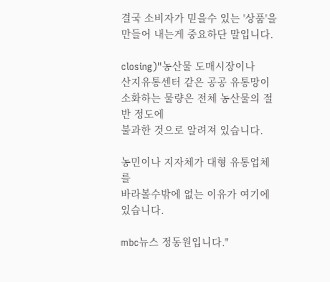결국 소비자가 믿을수 있는 '상품'을
만들어 내는게 중요하단 말입니다.

closing)"농산물 도매시장이나
산지유통센터 같은 공공 유통망이
소화하는 물량은 전체 농산물의 절반 정도에
불과한 것으로 알려져 있습니다.

농민이나 지자체가 대형 유통업체를
바라볼수밖에 없는 이유가 여기에 있습니다.

mbc뉴스 정동원입니다."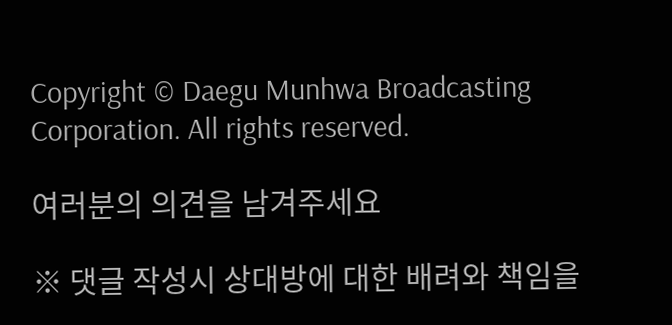Copyright © Daegu Munhwa Broadcasting Corporation. All rights reserved.

여러분의 의견을 남겨주세요

※ 댓글 작성시 상대방에 대한 배려와 책임을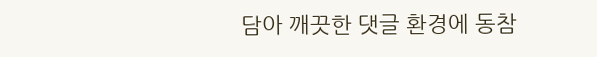담아 깨끗한 댓글 환경에 동참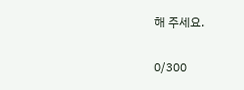해 주세요.

0/300